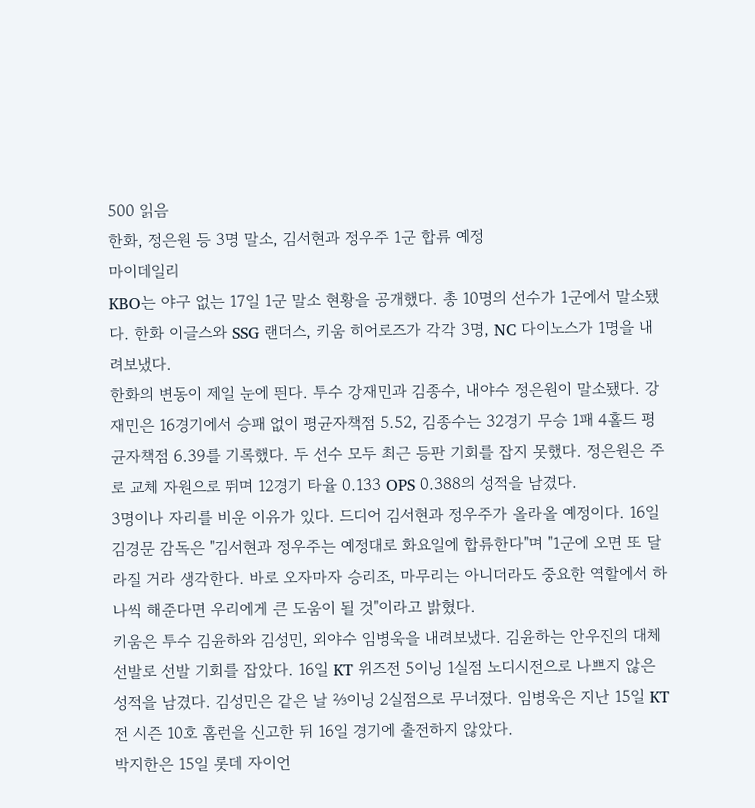500 읽음
한화, 정은원 등 3명 말소, 김서현과 정우주 1군 합류 예정
마이데일리
KBO는 야구 없는 17일 1군 말소 현황을 공개했다. 총 10명의 선수가 1군에서 말소됐다. 한화 이글스와 SSG 랜더스, 키움 히어로즈가 각각 3명, NC 다이노스가 1명을 내려보냈다.
한화의 변동이 제일 눈에 띈다. 투수 강재민과 김종수, 내야수 정은원이 말소됐다. 강재민은 16경기에서 승패 없이 평균자책점 5.52, 김종수는 32경기 무승 1패 4홀드 평균자책점 6.39를 기록했다. 두 선수 모두 최근 등판 기회를 잡지 못했다. 정은원은 주로 교체 자원으로 뛰며 12경기 타율 0.133 OPS 0.388의 성적을 남겼다.
3명이나 자리를 비운 이유가 있다. 드디어 김서현과 정우주가 올라올 예정이다. 16일 김경문 감독은 "김서현과 정우주는 예정대로 화요일에 합류한다"며 "1군에 오면 또 달라질 거라 생각한다. 바로 오자마자 승리조, 마무리는 아니더라도 중요한 역할에서 하나씩 해준다면 우리에게 큰 도움이 될 것"이라고 밝혔다.
키움은 투수 김윤하와 김성민, 외야수 임병욱을 내려보냈다. 김윤하는 안우진의 대체 선발로 선발 기회를 잡았다. 16일 KT 위즈전 5이닝 1실점 노디시전으로 나쁘지 않은 성적을 남겼다. 김성민은 같은 날 ⅔이닝 2실점으로 무너졌다. 임병욱은 지난 15일 KT전 시즌 10호 홈런을 신고한 뒤 16일 경기에 출전하지 않았다.
박지한은 15일 롯데 자이언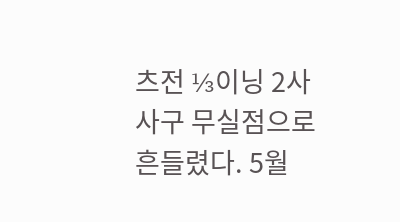츠전 ⅓이닝 2사사구 무실점으로 흔들렸다. 5월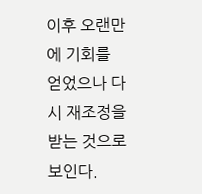이후 오랜만에 기회를 얻었으나 다시 재조정을 받는 것으로 보인다.